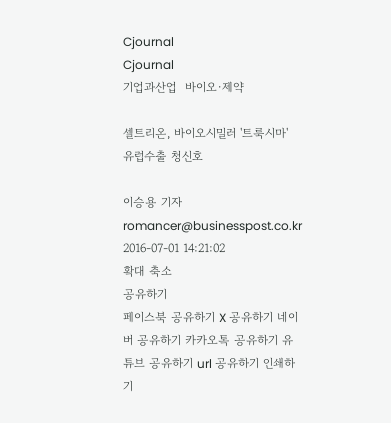Cjournal
Cjournal
기업과산업  바이오·제약

셀트리온, 바이오시밀러 '트룩시마' 유럽수출 청신호

이승용 기자 romancer@businesspost.co.kr 2016-07-01 14:21:02
확대 축소
공유하기
페이스북 공유하기 X 공유하기 네이버 공유하기 카카오톡 공유하기 유튜브 공유하기 url 공유하기 인쇄하기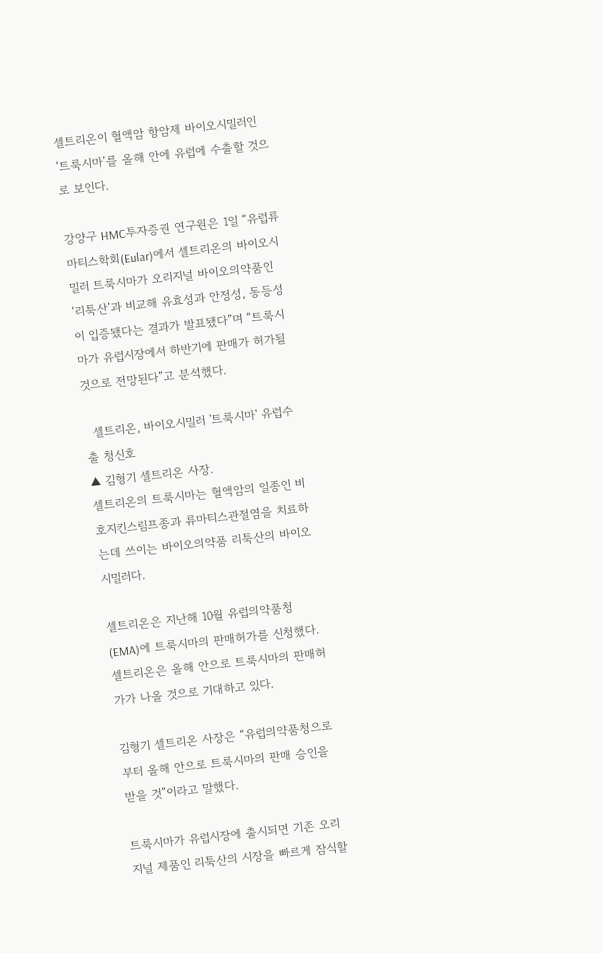셀트리온이 혈액암 항암제 바이오시밀러인 ‘트룩시마’를 올해 안에 유럽에 수출할 것으로 보인다.

강양구 HMC투자증권 연구원은 1일 “유럽류마티스학회(Eular)에서 셀트리온의 바이오시밀러 트룩시마가 오리지널 바이오의약품인 ‘리툭산’과 비교해 유효성과 안정성, 동등성이 입증됐다는 결과가 발표됐다”며 “트룩시마가 유럽시장에서 하반기에 판매가 허가될 것으로 전망된다”고 분석했다.

  셀트리온, 바이오시밀러 '트룩시마' 유럽수출 청신호
▲ 김형기 셀트리온 사장.
셀트리온의 트룩시마는 혈액암의 일종인 비호지킨스림프종과 류마티스관절염을 치료하는데 쓰이는 바이오의약품 리툭산의 바이오시밀러다.

셀트리온은 지난해 10월 유럽의약품청(EMA)에 트룩시마의 판매허가를 신청했다. 셀트리온은 올해 안으로 트룩시마의 판매허가가 나올 것으로 기대하고 있다.

김형기 셀트리온 사장은 “유럽의약품청으로부터 올해 안으로 트룩시마의 판매 승인을 받을 것”이라고 말했다.

트룩시마가 유럽시장에 출시되면 기존 오리지널 제품인 리툭산의 시장을 빠르게 잠식할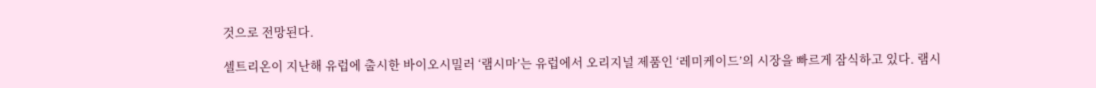것으로 전망된다.

셀트리온이 지난해 유럽에 출시한 바이오시밀러 ‘램시마’는 유럽에서 오리지널 제품인 ‘레미케이드’의 시장을 빠르게 잠식하고 있다. 램시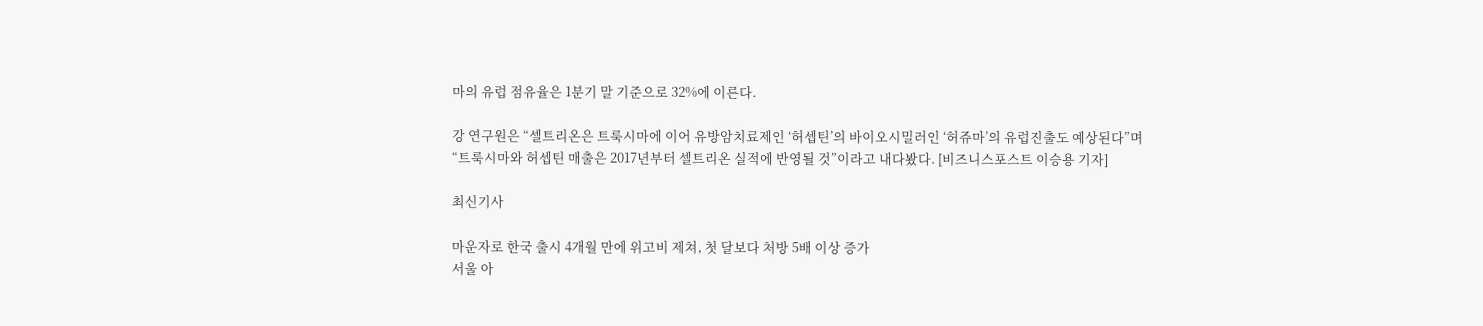마의 유럽 점유율은 1분기 말 기준으로 32%에 이른다.

강 연구원은 “셀트리온은 트룩시마에 이어 유방암치료제인 ‘허셉틴’의 바이오시밀러인 ‘허쥬마’의 유럽진출도 예상된다”며 “트룩시마와 허셉틴 매출은 2017년부터 셀트리온 실적에 반영될 것”이라고 내다봤다. [비즈니스포스트 이승용 기자]

최신기사

마운자로 한국 출시 4개월 만에 위고비 제쳐, 첫 달보다 처방 5배 이상 증가
서울 아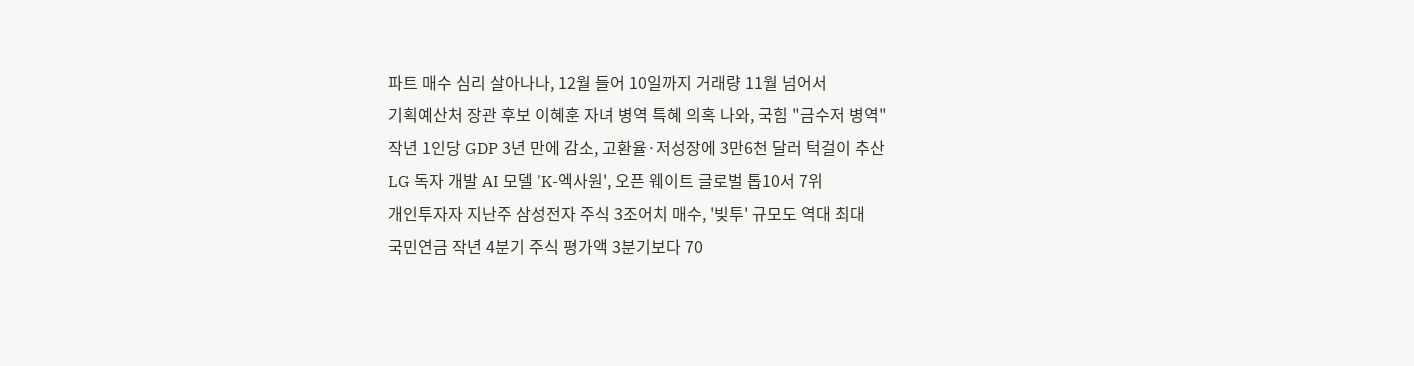파트 매수 심리 살아나나, 12월 들어 10일까지 거래량 11월 넘어서
기획예산처 장관 후보 이혜훈 자녀 병역 특혜 의혹 나와, 국힘 "금수저 병역"
작년 1인당 GDP 3년 만에 감소, 고환율·저성장에 3만6천 달러 턱걸이 추산
LG 독자 개발 AI 모델 'K-엑사원', 오픈 웨이트 글로벌 톱10서 7위
개인투자자 지난주 삼성전자 주식 3조어치 매수, '빚투' 규모도 역대 최대
국민연금 작년 4분기 주식 평가액 3분기보다 70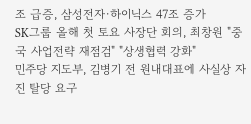조 급증, 삼성전자·하이닉스 47조 증가
SK그룹 올해 첫 토요 사장단 회의, 최창원 "중국 사업전략 재점검" "상생협력 강화"
민주당 지도부, 김병기 전 원내대표에 사실상 자진 탈당 요구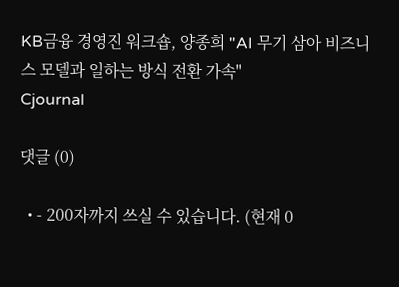KB금융 경영진 워크숍, 양종희 "AI 무기 삼아 비즈니스 모델과 일하는 방식 전환 가속"
Cjournal

댓글 (0)

  • - 200자까지 쓰실 수 있습니다. (현재 0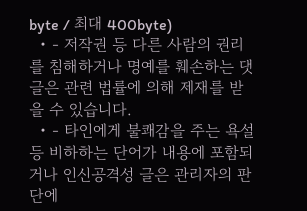byte / 최대 400byte)
  • - 저작권 등 다른 사람의 권리를 침해하거나 명예를 훼손하는 댓글은 관련 법률에 의해 제재를 받을 수 있습니다.
  • - 타인에게 불쾌감을 주는 욕설 등 비하하는 단어가 내용에 포함되거나 인신공격성 글은 관리자의 판단에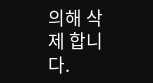의해 삭제 합니다.